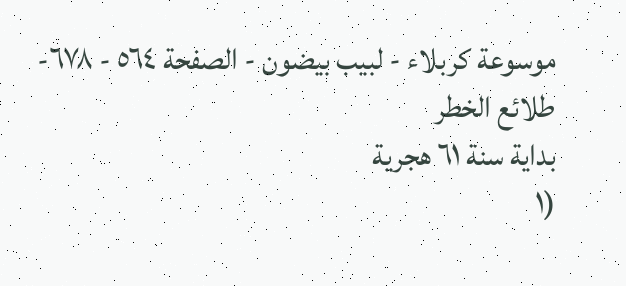موسوعة كربلاء - لبيب بيضون - الصفحة ٥٦٤ - ٦٧٨- طلائع الخطر
بداية سنة ٦١ هجرية
(١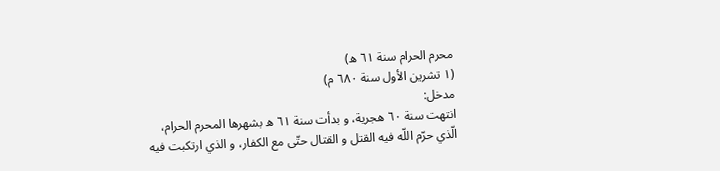محرم الحرام سنة ٦١ ه)
(١ تشرين الأول سنة ٦٨٠ م)
مدخل:
انتهت سنة ٦٠ هجرية، و بدأت سنة ٦١ ه بشهرها المحرم الحرام، الّذي حرّم اللّه فيه القتل و القتال حتّى مع الكفار، و الذي ارتكبت فيه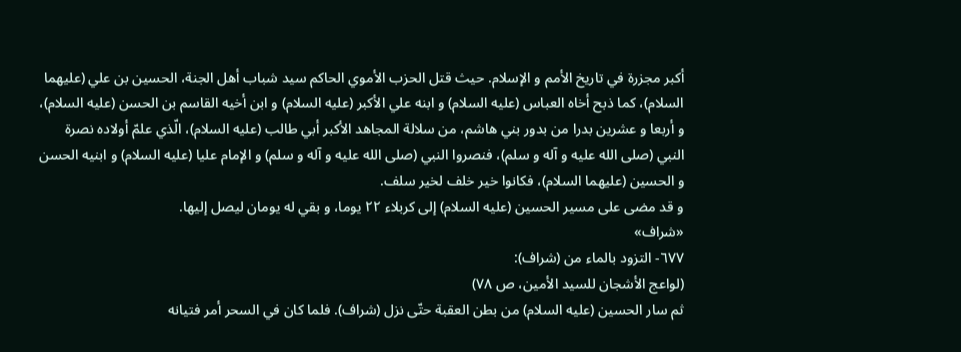أكبر مجزرة في تاريخ الأمم و الإسلام. حيث قتل الحزب الأموي الحاكم سيد شباب أهل الجنة، الحسين بن علي (عليهما السلام)، كما ذبح أخاه العباس (عليه السلام) و ابنه علي الأكبر (عليه السلام) و ابن أخيه القاسم بن الحسن (عليه السلام)، و أربعا و عشرين بدرا من بدور بني هاشم، من سلالة المجاهد الأكبر أبي طالب (عليه السلام)، الّذي علمّ أولاده نصرة النبي (صلى الله عليه و آله و سلم)، فنصروا النبي (صلى الله عليه و آله و سلم) و الإمام عليا (عليه السلام) و ابنيه الحسن و الحسين (عليهما السلام)، فكانوا خير خلف لخير سلف.
و قد مضى على مسير الحسين (عليه السلام) إلى كربلاء ٢٢ يوما، و بقي له يومان ليصل إليها.
«شراف»
٦٧٧- التزود بالماء من (شراف):
(لواعج الأشجان للسيد الأمين، ص ٧٨)
ثم سار الحسين (عليه السلام) من بطن العقبة حتّى نزل (شراف). فلما كان في السحر أمر فتيانه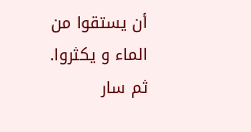أن يستقوا من الماء و يكثروا. ثم سار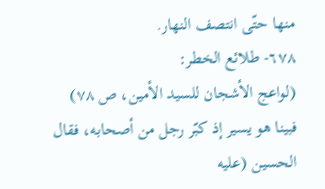منها حتّى انتصف النهار.
٦٧٨- طلائع الخطر:
(لواعج الأشجان للسيد الأمين، ص ٧٨)
فبينا هو يسير إذ كبّر رجل من أصحابه، فقال الحسين (عليه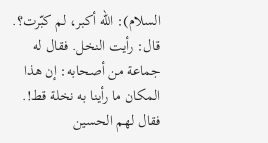السلام): اللّه أكبر، لم كبّرت؟. قال: رأيت النخل. فقال له جماعة من أصحابه: إن هذا المكان ما رأينا به نخلة قط!. فقال لهم الحسين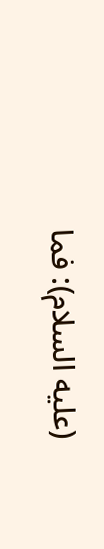(عليه السلام): فما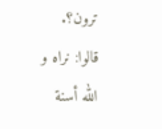ترون؟. قالوا: نراه و الله أسنة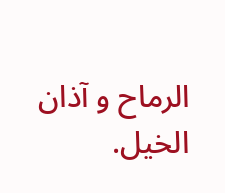الرماح و آذان الخيل.